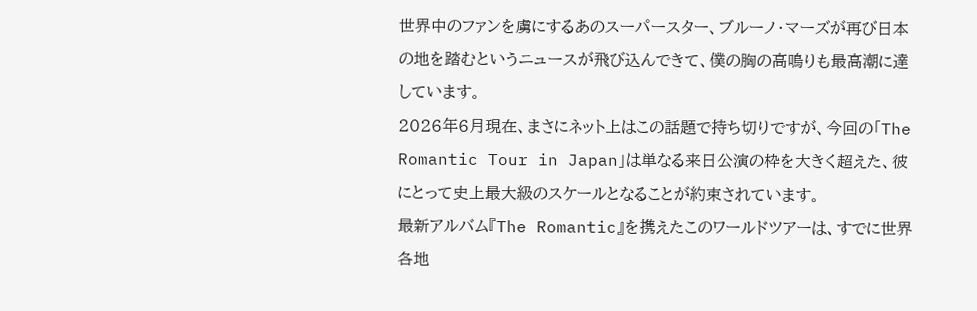世界中のファンを虜にするあのスーパースター、ブルーノ・マーズが再び日本の地を踏むというニュースが飛び込んできて、僕の胸の高鳴りも最高潮に達しています。
2026年6月現在、まさにネット上はこの話題で持ち切りですが、今回の「The Romantic Tour in Japan」は単なる来日公演の枠を大きく超えた、彼にとって史上最大級のスケールとなることが約束されています。
最新アルバム『The Romantic』を携えたこのワールドツアーは、すでに世界各地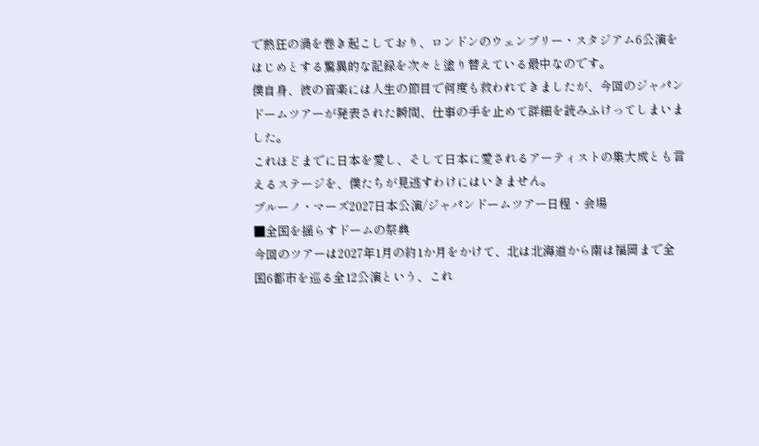で熱狂の渦を巻き起こしており、ロンドンのウェンブリー・スタジアム6公演をはじめとする驚異的な記録を次々と塗り替えている最中なのです。
僕自身、彼の音楽には人生の節目で何度も救われてきましたが、今回のジャパンドームツアーが発表された瞬間、仕事の手を止めて詳細を読みふけってしまいました。
これほどまでに日本を愛し、そして日本に愛されるアーティストの集大成とも言えるステージを、僕たちが見逃すわけにはいきません。
ブルーノ・マーズ2027日本公演/ジャパンドームツアー日程・会場
■全国を揺らすドームの祭典
今回のツアーは2027年1月の約1か月をかけて、北は北海道から南は福岡まで全国6都市を巡る全12公演という、これ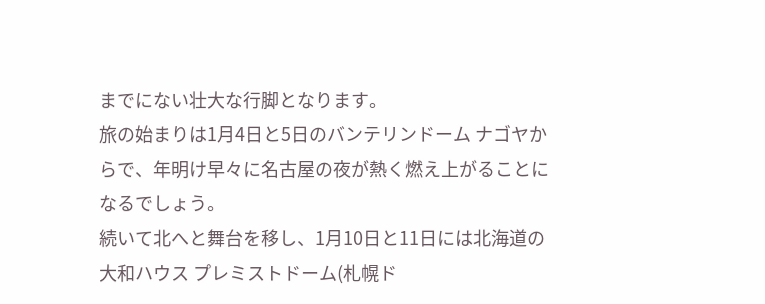までにない壮大な行脚となります。
旅の始まりは1月4日と5日のバンテリンドーム ナゴヤからで、年明け早々に名古屋の夜が熱く燃え上がることになるでしょう。
続いて北へと舞台を移し、1月10日と11日には北海道の大和ハウス プレミストドーム(札幌ド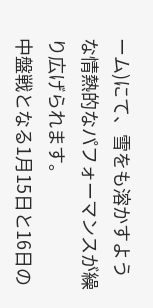ーム)にて、雪をも溶かすような情熱的なパフォーマンスが繰り広げられます。
中盤戦となる1月15日と16日の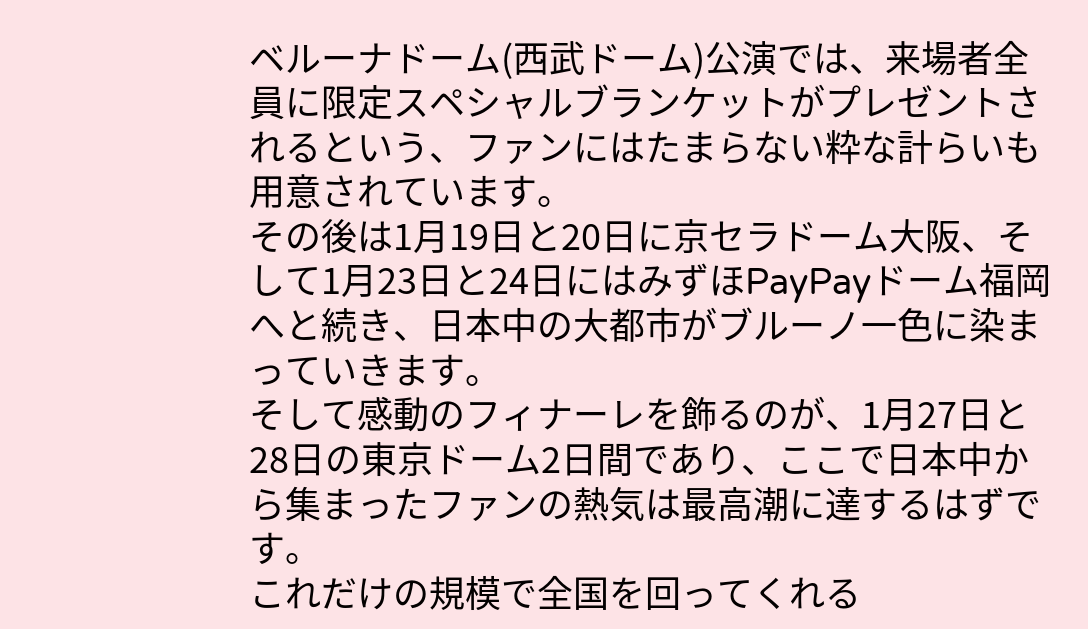ベルーナドーム(西武ドーム)公演では、来場者全員に限定スペシャルブランケットがプレゼントされるという、ファンにはたまらない粋な計らいも用意されています。
その後は1月19日と20日に京セラドーム大阪、そして1月23日と24日にはみずほPayPayドーム福岡へと続き、日本中の大都市がブルーノ一色に染まっていきます。
そして感動のフィナーレを飾るのが、1月27日と28日の東京ドーム2日間であり、ここで日本中から集まったファンの熱気は最高潮に達するはずです。
これだけの規模で全国を回ってくれる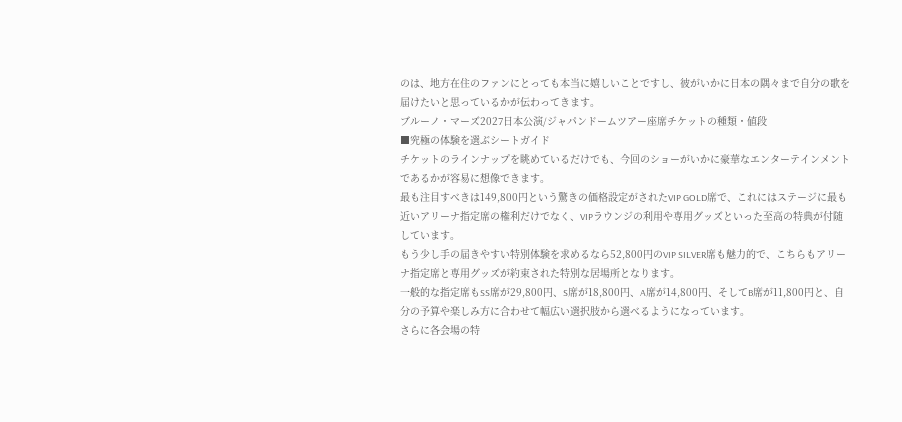のは、地方在住のファンにとっても本当に嬉しいことですし、彼がいかに日本の隅々まで自分の歌を届けたいと思っているかが伝わってきます。
ブルーノ・マーズ2027日本公演/ジャパンドームツアー座席チケットの種類・値段
■究極の体験を選ぶシートガイド
チケットのラインナップを眺めているだけでも、今回のショーがいかに豪華なエンターテインメントであるかが容易に想像できます。
最も注目すべきは149,800円という驚きの価格設定がされたVIP GOLD席で、これにはステージに最も近いアリーナ指定席の権利だけでなく、VIPラウンジの利用や専用グッズといった至高の特典が付随しています。
もう少し手の届きやすい特別体験を求めるなら52,800円のVIP SILVER席も魅力的で、こちらもアリーナ指定席と専用グッズが約束された特別な居場所となります。
一般的な指定席もSS席が29,800円、S席が18,800円、A席が14,800円、そしてB席が11,800円と、自分の予算や楽しみ方に合わせて幅広い選択肢から選べるようになっています。
さらに各会場の特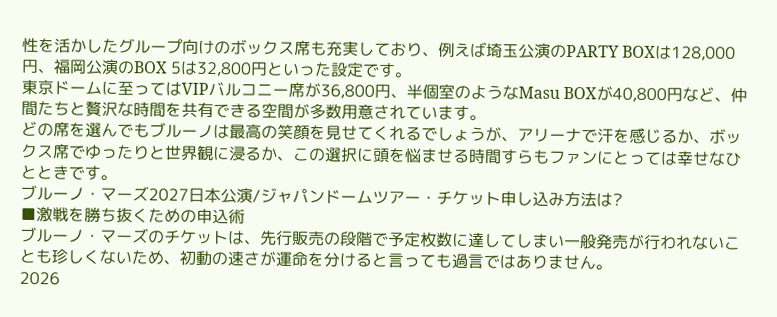性を活かしたグループ向けのボックス席も充実しており、例えば埼玉公演のPARTY BOXは128,000円、福岡公演のBOX 5は32,800円といった設定です。
東京ドームに至ってはVIPバルコニー席が36,800円、半個室のようなMasu BOXが40,800円など、仲間たちと贅沢な時間を共有できる空間が多数用意されています。
どの席を選んでもブルーノは最高の笑顔を見せてくれるでしょうが、アリーナで汗を感じるか、ボックス席でゆったりと世界観に浸るか、この選択に頭を悩ませる時間すらもファンにとっては幸せなひとときです。
ブルーノ・マーズ2027日本公演/ジャパンドームツアー・チケット申し込み方法は?
■激戦を勝ち抜くための申込術
ブルーノ・マーズのチケットは、先行販売の段階で予定枚数に達してしまい一般発売が行われないことも珍しくないため、初動の速さが運命を分けると言っても過言ではありません。
2026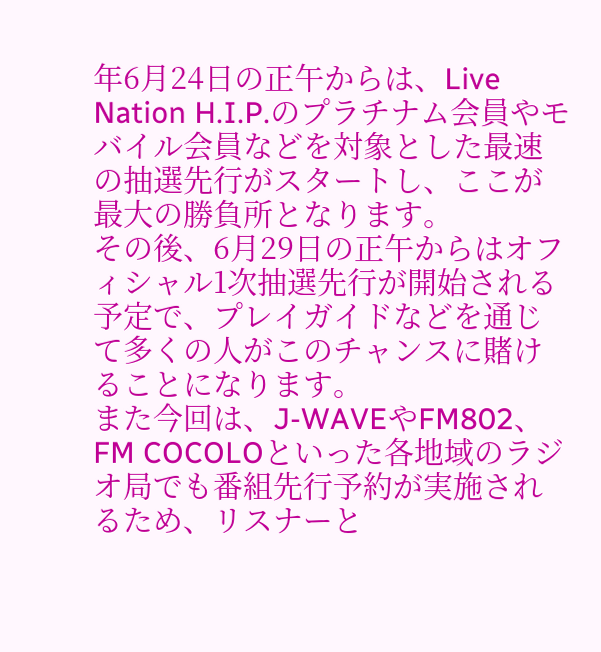年6月24日の正午からは、Live Nation H.I.P.のプラチナム会員やモバイル会員などを対象とした最速の抽選先行がスタートし、ここが最大の勝負所となります。
その後、6月29日の正午からはオフィシャル1次抽選先行が開始される予定で、プレイガイドなどを通じて多くの人がこのチャンスに賭けることになります。
また今回は、J-WAVEやFM802、FM COCOLOといった各地域のラジオ局でも番組先行予約が実施されるため、リスナーと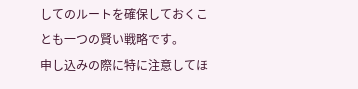してのルートを確保しておくことも一つの賢い戦略です。
申し込みの際に特に注意してほ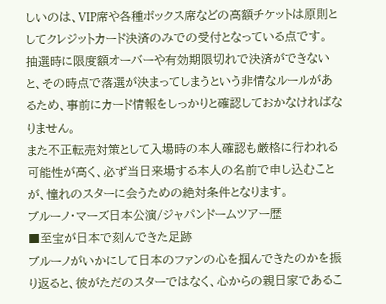しいのは、VIP席や各種ボックス席などの高額チケットは原則としてクレジットカード決済のみでの受付となっている点です。
抽選時に限度額オーバーや有効期限切れで決済ができないと、その時点で落選が決まってしまうという非情なルールがあるため、事前にカード情報をしっかりと確認しておかなければなりません。
また不正転売対策として入場時の本人確認も厳格に行われる可能性が高く、必ず当日来場する本人の名前で申し込むことが、憧れのスターに会うための絶対条件となります。
ブルーノ・マーズ日本公演/ジャパンドームツアー歴
■至宝が日本で刻んできた足跡
ブルーノがいかにして日本のファンの心を掴んできたのかを振り返ると、彼がただのスターではなく、心からの親日家であるこ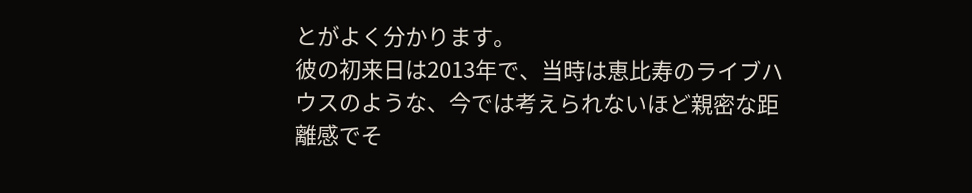とがよく分かります。
彼の初来日は2013年で、当時は恵比寿のライブハウスのような、今では考えられないほど親密な距離感でそ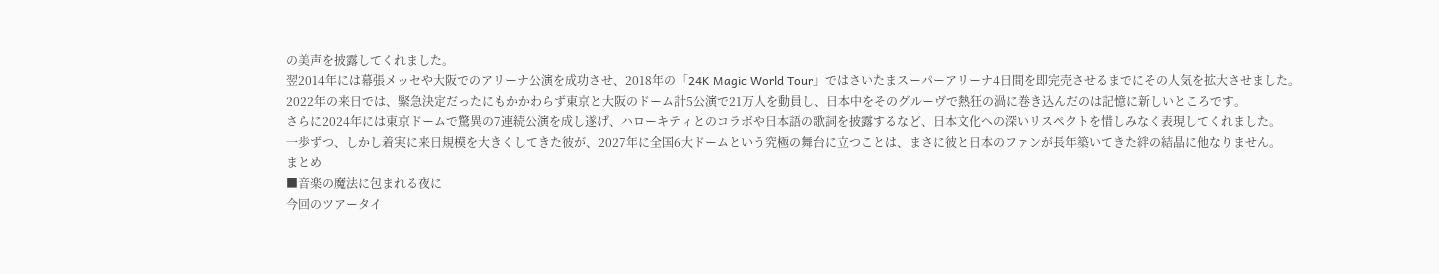の美声を披露してくれました。
翌2014年には幕張メッセや大阪でのアリーナ公演を成功させ、2018年の「24K Magic World Tour」ではさいたまスーパーアリーナ4日間を即完売させるまでにその人気を拡大させました。
2022年の来日では、緊急決定だったにもかかわらず東京と大阪のドーム計5公演で21万人を動員し、日本中をそのグルーヴで熱狂の渦に巻き込んだのは記憶に新しいところです。
さらに2024年には東京ドームで驚異の7連続公演を成し遂げ、ハローキティとのコラボや日本語の歌詞を披露するなど、日本文化への深いリスペクトを惜しみなく表現してくれました。
一歩ずつ、しかし着実に来日規模を大きくしてきた彼が、2027年に全国6大ドームという究極の舞台に立つことは、まさに彼と日本のファンが長年築いてきた絆の結晶に他なりません。
まとめ
■音楽の魔法に包まれる夜に
今回のツアータイ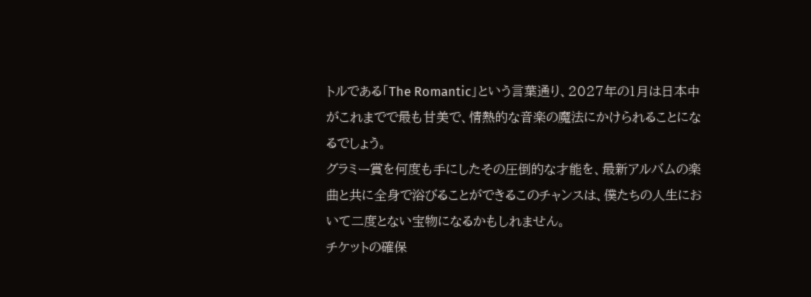トルである「The Romantic」という言葉通り、2027年の1月は日本中がこれまでで最も甘美で、情熱的な音楽の魔法にかけられることになるでしょう。
グラミー賞を何度も手にしたその圧倒的な才能を、最新アルバムの楽曲と共に全身で浴びることができるこのチャンスは、僕たちの人生において二度とない宝物になるかもしれません。
チケットの確保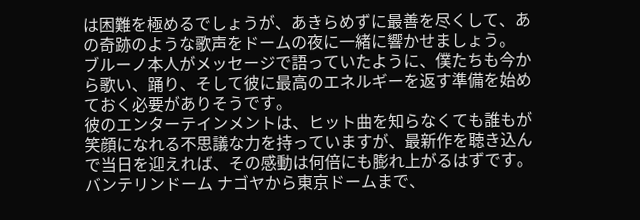は困難を極めるでしょうが、あきらめずに最善を尽くして、あの奇跡のような歌声をドームの夜に一緒に響かせましょう。
ブルーノ本人がメッセージで語っていたように、僕たちも今から歌い、踊り、そして彼に最高のエネルギーを返す準備を始めておく必要がありそうです。
彼のエンターテインメントは、ヒット曲を知らなくても誰もが笑顔になれる不思議な力を持っていますが、最新作を聴き込んで当日を迎えれば、その感動は何倍にも膨れ上がるはずです。
バンテリンドーム ナゴヤから東京ドームまで、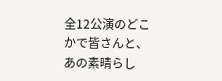全12公演のどこかで皆さんと、あの素晴らし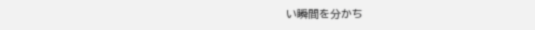い瞬間を分かち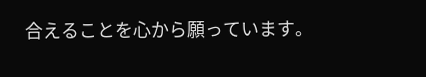合えることを心から願っています。